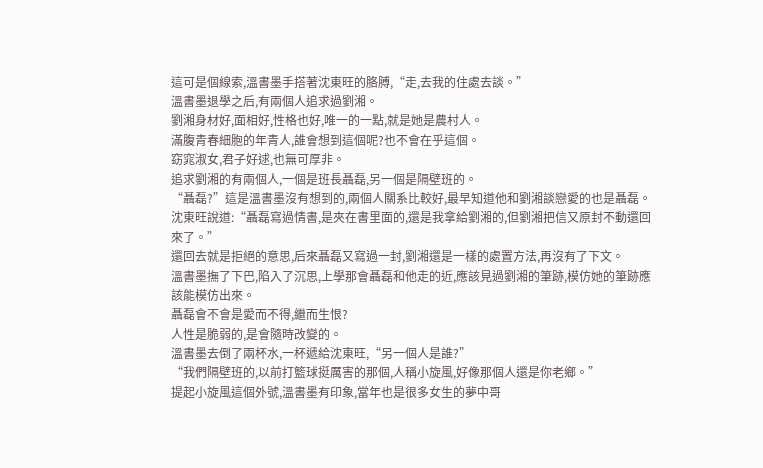這可是個線索,溫書墨手搭著沈東旺的胳膊,“走,去我的住處去談。”
溫書墨退學之后,有兩個人追求過劉湘。
劉湘身材好,面相好,性格也好,唯一的一點,就是她是農村人。
滿腹青春細胞的年青人,誰會想到這個呢?也不會在乎這個。
窈窕淑女,君子好逑,也無可厚非。
追求劉湘的有兩個人,一個是班長聶磊,另一個是隔壁班的。
“聶磊?”這是溫書墨沒有想到的,兩個人關系比較好,最早知道他和劉湘談戀愛的也是聶磊。
沈東旺說道:“聶磊寫過情書,是夾在書里面的,還是我拿給劉湘的,但劉湘把信又原封不動還回來了。”
還回去就是拒絕的意思,后來聶磊又寫過一封,劉湘還是一樣的處置方法,再沒有了下文。
溫書墨撫了下巴,陷入了沉思,上學那會聶磊和他走的近,應該見過劉湘的筆跡,模仿她的筆跡應該能模仿出來。
聶磊會不會是愛而不得,繼而生恨?
人性是脆弱的,是會隨時改變的。
溫書墨去倒了兩杯水,一杯遞給沈東旺,“另一個人是誰?”
“我們隔壁班的,以前打籃球挺厲害的那個,人稱小旋風,好像那個人還是你老鄉。”
提起小旋風這個外號,溫書墨有印象,當年也是很多女生的夢中哥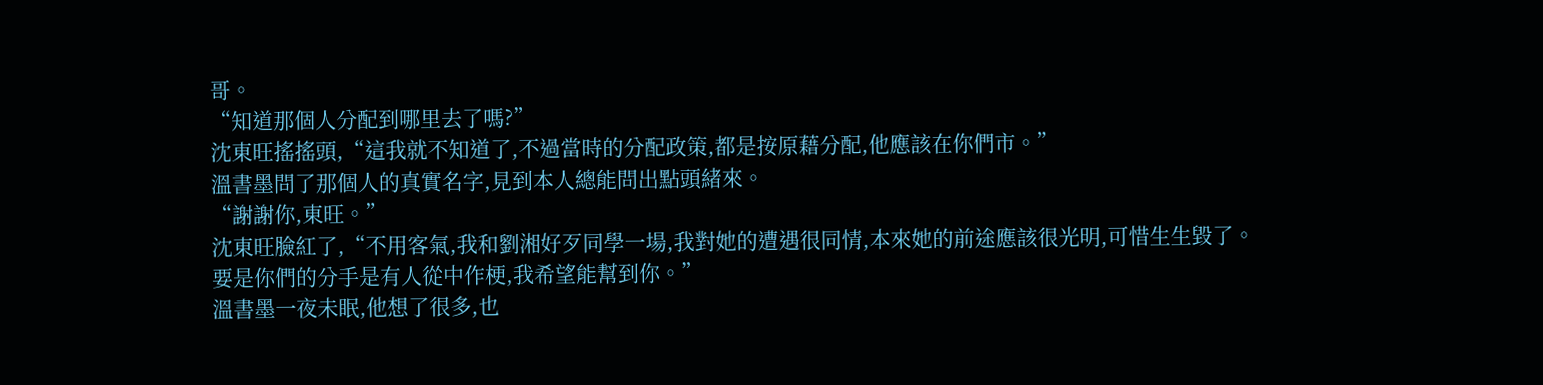哥。
“知道那個人分配到哪里去了嗎?”
沈東旺搖搖頭,“這我就不知道了,不過當時的分配政策,都是按原藉分配,他應該在你們市。”
溫書墨問了那個人的真實名字,見到本人總能問出點頭緒來。
“謝謝你,東旺。”
沈東旺臉紅了,“不用客氣,我和劉湘好歹同學一場,我對她的遭遇很同情,本來她的前途應該很光明,可惜生生毀了。
要是你們的分手是有人從中作梗,我希望能幫到你。”
溫書墨一夜未眠,他想了很多,也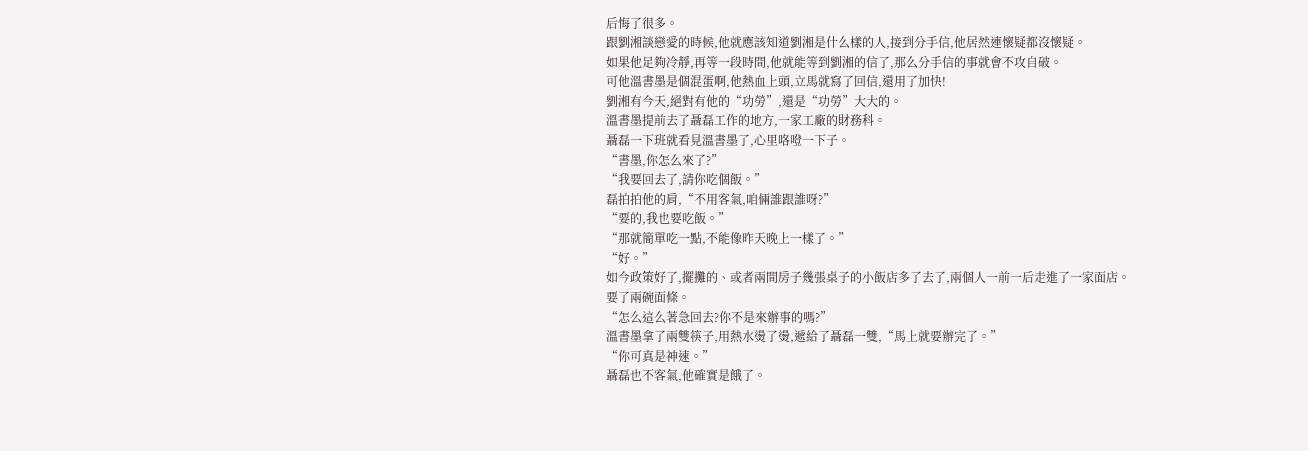后悔了很多。
跟劉湘談戀愛的時候,他就應該知道劉湘是什么樣的人,接到分手信,他居然連懷疑都沒懷疑。
如果他足夠冷靜,再等一段時間,他就能等到劉湘的信了,那么分手信的事就會不攻自破。
可他溫書墨是個混蛋啊,他熱血上頭,立馬就寫了回信,還用了加快!
劉湘有今天,絕對有他的“功勞”,還是“功勞”大大的。
溫書墨提前去了聶磊工作的地方,一家工廠的財務科。
聶磊一下班就看見溫書墨了,心里咯噔一下子。
“書墨,你怎么來了?”
“我要回去了,請你吃個飯。”
磊拍拍他的肩,“不用客氣,咱倆誰跟誰呀?”
“要的,我也要吃飯。”
“那就簡單吃一點,不能像昨天晚上一樣了。”
“好。”
如今政策好了,擺攤的、或者兩間房子幾張桌子的小飯店多了去了,兩個人一前一后走進了一家面店。
要了兩碗面條。
“怎么這么著急回去?你不是來辦事的嗎?”
溫書墨拿了兩雙筷子,用熱水燙了燙,遞給了聶磊一雙,“馬上就要辦完了。”
“你可真是神速。”
聶磊也不客氣,他確實是餓了。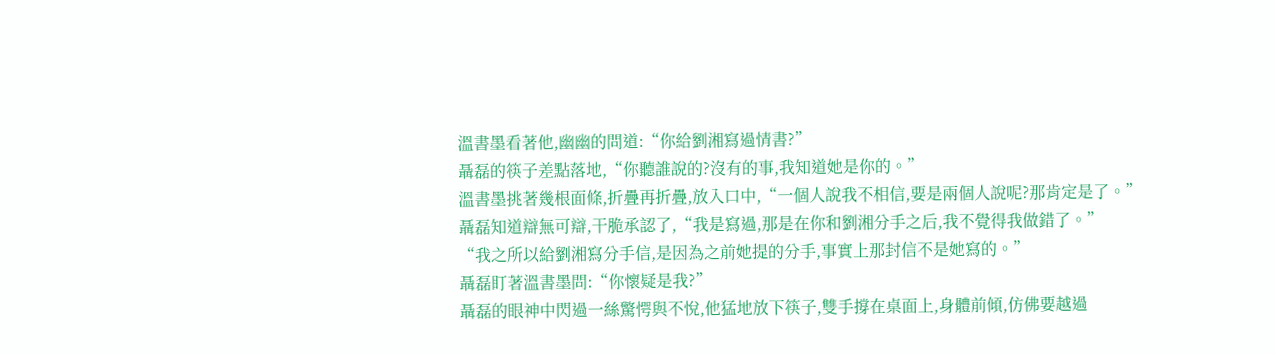溫書墨看著他,幽幽的問道:“你給劉湘寫過情書?”
聶磊的筷子差點落地,“你聽誰說的?沒有的事,我知道她是你的。”
溫書墨挑著幾根面條,折疊再折疊,放入口中,“一個人說我不相信,要是兩個人說呢?那肯定是了。”
聶磊知道辯無可辯,干脆承認了,“我是寫過,那是在你和劉湘分手之后,我不覺得我做錯了。”
“我之所以給劉湘寫分手信,是因為之前她提的分手,事實上那封信不是她寫的。”
聶磊盯著溫書墨問:“你懷疑是我?”
聶磊的眼神中閃過一絲驚愕與不悅,他猛地放下筷子,雙手撐在桌面上,身體前傾,仿佛要越過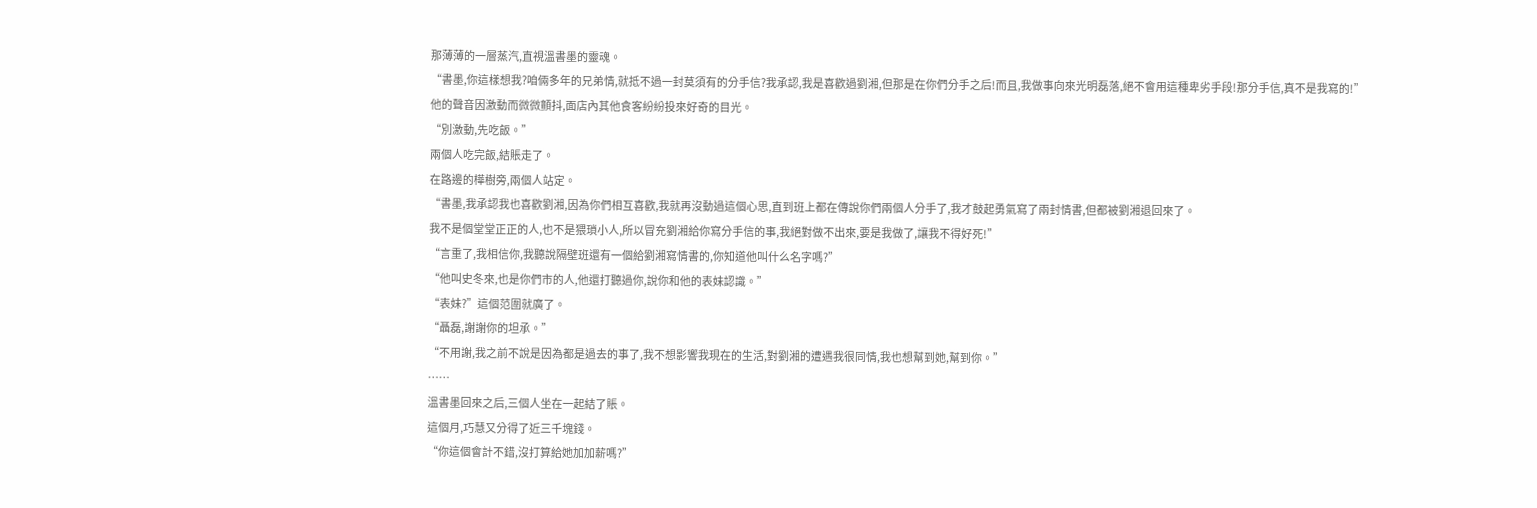那薄薄的一層蒸汽,直視溫書墨的靈魂。
“書墨,你這樣想我?咱倆多年的兄弟情,就抵不過一封莫須有的分手信?我承認,我是喜歡過劉湘,但那是在你們分手之后!而且,我做事向來光明磊落,絕不會用這種卑劣手段!那分手信,真不是我寫的!”
他的聲音因激動而微微顫抖,面店內其他食客紛紛投來好奇的目光。
“別激動,先吃飯。”
兩個人吃完飯,結賬走了。
在路邊的樺樹旁,兩個人站定。
“書墨,我承認我也喜歡劉湘,因為你們相互喜歡,我就再沒動過這個心思,直到班上都在傳說你們兩個人分手了,我才鼓起勇氣寫了兩封情書,但都被劉湘退回來了。
我不是個堂堂正正的人,也不是猥瑣小人,所以冒充劉湘給你寫分手信的事,我絕對做不出來,要是我做了,讓我不得好死!”
“言重了,我相信你,我聽說隔壁班還有一個給劉湘寫情書的,你知道他叫什么名字嗎?”
“他叫史冬來,也是你們市的人,他還打聽過你,說你和他的表妹認識。”
“表妹?”這個范圍就廣了。
“聶磊,謝謝你的坦承。”
“不用謝,我之前不說是因為都是過去的事了,我不想影響我現在的生活,對劉湘的遭遇我很同情,我也想幫到她,幫到你。”
……
溫書墨回來之后,三個人坐在一起結了賬。
這個月,巧慧又分得了近三千塊錢。
“你這個會計不錯,沒打算給她加加薪嗎?”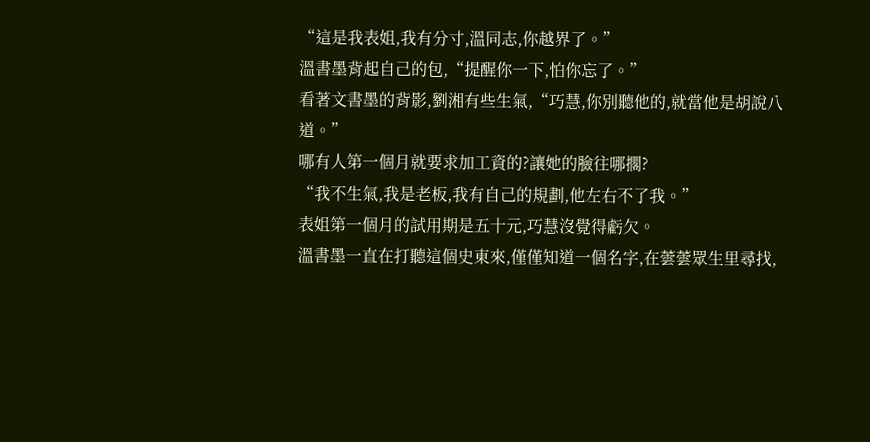“這是我表姐,我有分寸,溫同志,你越界了。”
溫書墨背起自己的包,“提醒你一下,怕你忘了。”
看著文書墨的背影,劉湘有些生氣,“巧慧,你別聽他的,就當他是胡說八道。”
哪有人第一個月就要求加工資的?讓她的臉往哪擱?
“我不生氣,我是老板,我有自己的規劃,他左右不了我。”
表姐第一個月的試用期是五十元,巧慧沒覺得虧欠。
溫書墨一直在打聽這個史東來,僅僅知道一個名字,在蕓蕓眾生里尋找,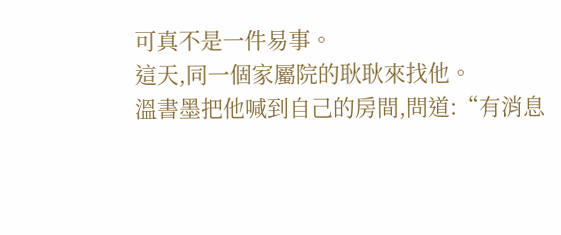可真不是一件易事。
這天,同一個家屬院的耿耿來找他。
溫書墨把他喊到自己的房間,問道:“有消息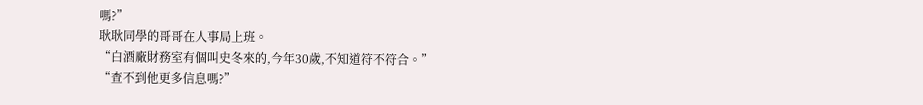嗎?”
耿耿同學的哥哥在人事局上班。
“白酒廠財務室有個叫史冬來的,今年30歲,不知道符不符合。”
“查不到他更多信息嗎?”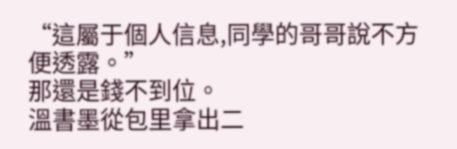“這屬于個人信息,同學的哥哥說不方便透露。”
那還是錢不到位。
溫書墨從包里拿出二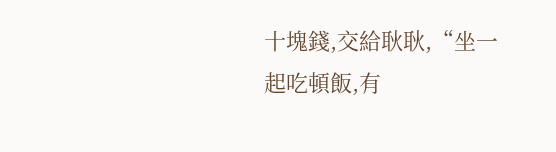十塊錢,交給耿耿,“坐一起吃頓飯,有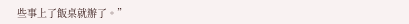些事上了飯桌就辦了。”